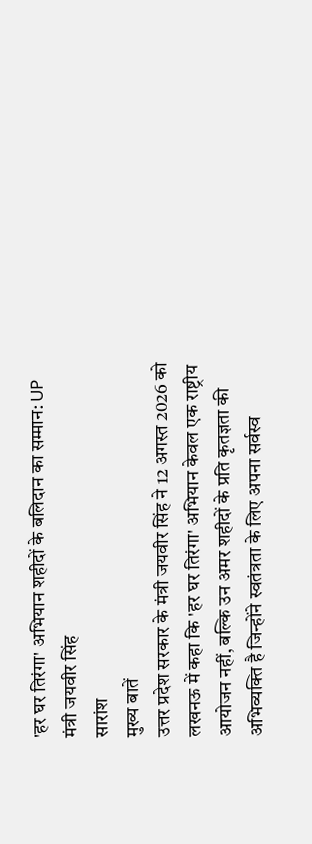'हर घर तिरंगा' अभियान शहीदों के बलिदान का सम्मान: UP मंत्री जयवीर सिंह
सारांश
मुख्य बातें
उत्तर प्रदेश सरकार के मंत्री जयवीर सिंह ने 12 अगस्त 2026 को लखनऊ में कहा कि 'हर घर तिरंगा' अभियान केवल एक राष्ट्रीय आयोजन नहीं, बल्कि उन अमर शहीदों के प्रति कृतज्ञता की अभिव्यक्ति है जिन्होंने स्वतंत्रता के लिए अपना सर्वस्व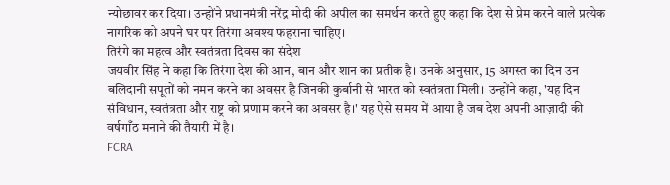न्योछावर कर दिया। उन्होंने प्रधानमंत्री नरेंद्र मोदी की अपील का समर्थन करते हुए कहा कि देश से प्रेम करने वाले प्रत्येक नागरिक को अपने घर पर तिरंगा अवश्य फहराना चाहिए।
तिरंगे का महत्व और स्वतंत्रता दिवस का संदेश
जयवीर सिंह ने कहा कि तिरंगा देश की आन, बान और शान का प्रतीक है। उनके अनुसार, 15 अगस्त का दिन उन बलिदानी सपूतों को नमन करने का अवसर है जिनकी कुर्बानी से भारत को स्वतंत्रता मिली। उन्होंने कहा, 'यह दिन संविधान, स्वतंत्रता और राष्ट्र को प्रणाम करने का अवसर है।' यह ऐसे समय में आया है जब देश अपनी आज़ादी की वर्षगाँठ मनाने की तैयारी में है।
FCRA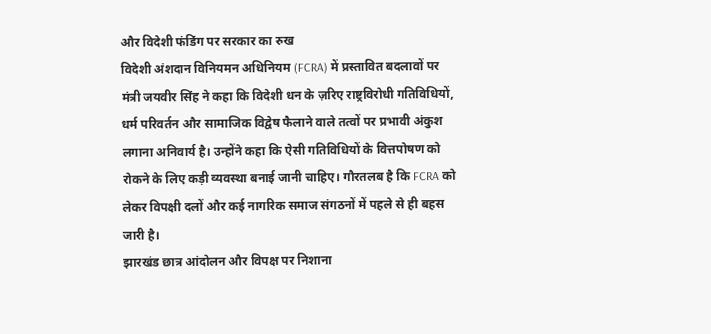और विदेशी फंडिंग पर सरकार का रुख
विदेशी अंशदान विनियमन अधिनियम (FCRA) में प्रस्तावित बदलावों पर मंत्री जयवीर सिंह ने कहा कि विदेशी धन के ज़रिए राष्ट्रविरोधी गतिविधियों, धर्म परिवर्तन और सामाजिक विद्वेष फैलाने वाले तत्वों पर प्रभावी अंकुश लगाना अनिवार्य है। उन्होंने कहा कि ऐसी गतिविधियों के वित्तपोषण को रोकने के लिए कड़ी व्यवस्था बनाई जानी चाहिए। गौरतलब है कि FCRA को लेकर विपक्षी दलों और कई नागरिक समाज संगठनों में पहले से ही बहस जारी है।
झारखंड छात्र आंदोलन और विपक्ष पर निशाना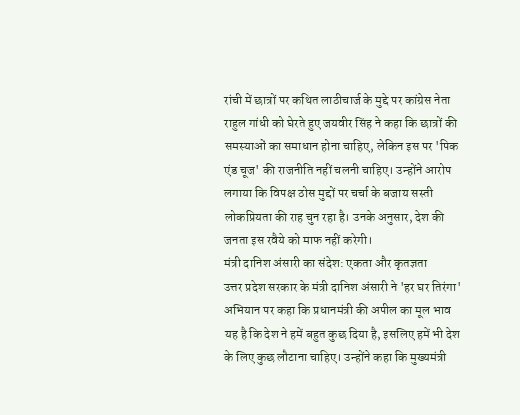रांची में छात्रों पर कथित लाठीचार्ज के मुद्दे पर कांग्रेस नेता राहुल गांधी को घेरते हुए जयवीर सिंह ने कहा कि छात्रों की समस्याओं का समाधान होना चाहिए, लेकिन इस पर 'पिक एंड चूज' की राजनीति नहीं चलनी चाहिए। उन्होंने आरोप लगाया कि विपक्ष ठोस मुद्दों पर चर्चा के बजाय सस्ती लोकप्रियता की राह चुन रहा है। उनके अनुसार, देश की जनता इस रवैये को माफ नहीं करेगी।
मंत्री दानिश अंसारी का संदेश: एकता और कृतज्ञता
उत्तर प्रदेश सरकार के मंत्री दानिश अंसारी ने 'हर घर तिरंगा' अभियान पर कहा कि प्रधानमंत्री की अपील का मूल भाव यह है कि देश ने हमें बहुत कुछ दिया है, इसलिए हमें भी देश के लिए कुछ लौटाना चाहिए। उन्होंने कहा कि मुख्यमंत्री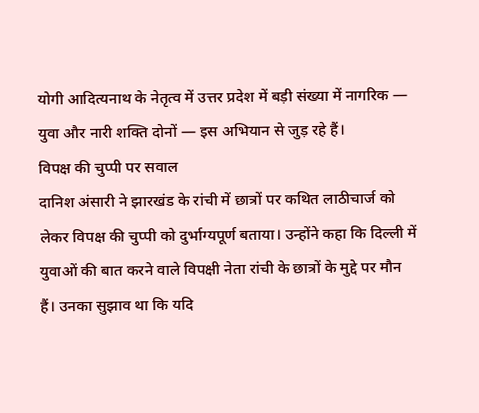योगी आदित्यनाथ के नेतृत्व में उत्तर प्रदेश में बड़ी संख्या में नागरिक — युवा और नारी शक्ति दोनों — इस अभियान से जुड़ रहे हैं।
विपक्ष की चुप्पी पर सवाल
दानिश अंसारी ने झारखंड के रांची में छात्रों पर कथित लाठीचार्ज को लेकर विपक्ष की चुप्पी को दुर्भाग्यपूर्ण बताया। उन्होंने कहा कि दिल्ली में युवाओं की बात करने वाले विपक्षी नेता रांची के छात्रों के मुद्दे पर मौन हैं। उनका सुझाव था कि यदि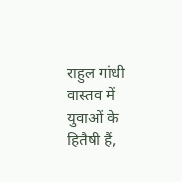राहुल गांधी वास्तव में युवाओं के हितैषी हैं,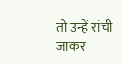तो उन्हें रांची जाकर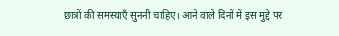छात्रों की समस्याएँ सुननी चाहिए। आने वाले दिनों में इस मुद्दे पर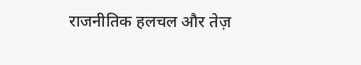राजनीतिक हलचल और तेज़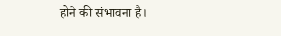होने की संभावना है।